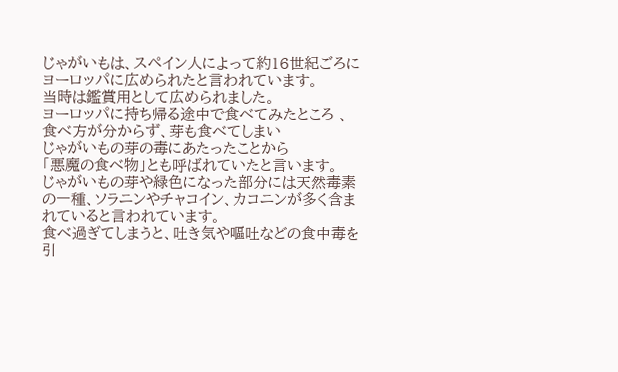じゃがいもは、スペイン人によって約16世紀ごろにヨーロッパに広められたと言われています。
当時は鑑賞用として広められました。
ヨーロッパに持ち帰る途中で食べてみたところ 、
食べ方が分からず、芽も食べてしまい
じゃがいもの芽の毒にあたったことから
「悪魔の食べ物」とも呼ばれていたと言います。
じゃがいもの芽や緑色になった部分には天然毒素の一種、ソラニンやチャコイン、カコニンが多く含まれていると言われています。
食べ過ぎてしまうと、吐き気や嘔吐などの食中毒を引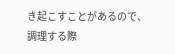き起こすことがあるので、
調理する際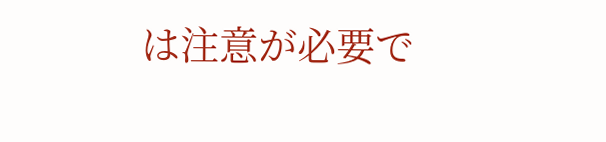は注意が必要で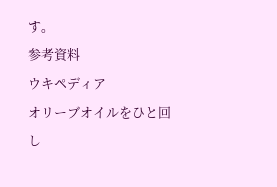す。
参考資料
ウキペディア
オリーブオイルをひと回し